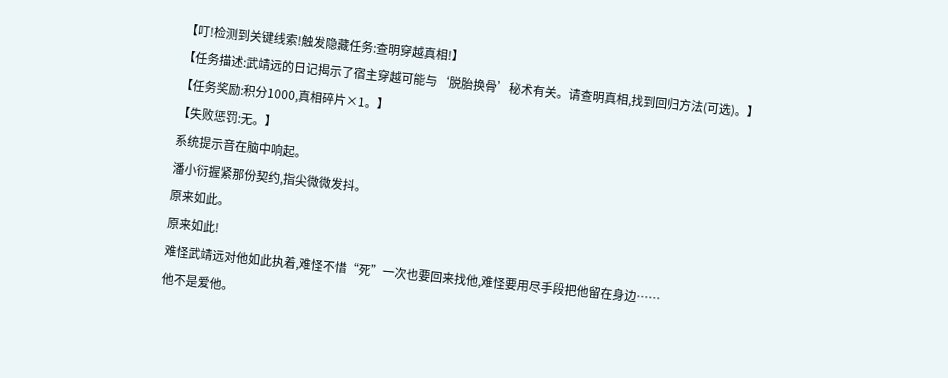【叮!检测到关键线索!触发隐藏任务:查明穿越真相!】
【任务描述:武靖远的日记揭示了宿主穿越可能与‘脱胎换骨’秘术有关。请查明真相,找到回归方法(可选)。】
【任务奖励:积分1000,真相碎片×1。】
【失败惩罚:无。】
系统提示音在脑中响起。
潘小衍握紧那份契约,指尖微微发抖。
原来如此。
原来如此!
难怪武靖远对他如此执着,难怪不惜“死”一次也要回来找他,难怪要用尽手段把他留在身边……
他不是爱他。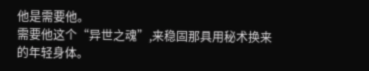他是需要他。
需要他这个“异世之魂”,来稳固那具用秘术换来的年轻身体。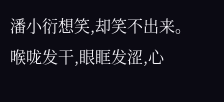潘小衍想笑,却笑不出来。
喉咙发干,眼眶发涩,心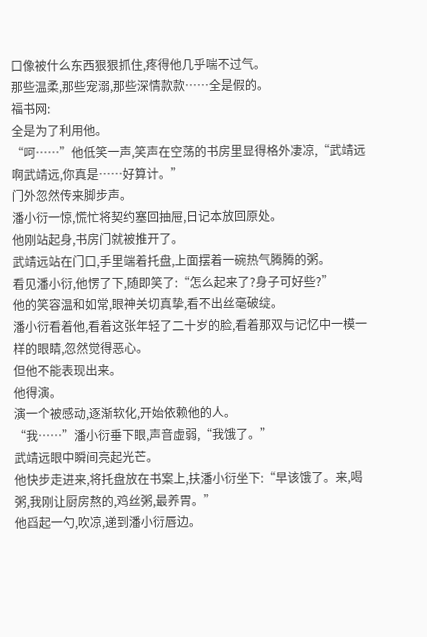口像被什么东西狠狠抓住,疼得他几乎喘不过气。
那些温柔,那些宠溺,那些深情款款……全是假的。
福书网:
全是为了利用他。
“呵……”他低笑一声,笑声在空荡的书房里显得格外凄凉,“武靖远啊武靖远,你真是……好算计。”
门外忽然传来脚步声。
潘小衍一惊,慌忙将契约塞回抽屉,日记本放回原处。
他刚站起身,书房门就被推开了。
武靖远站在门口,手里端着托盘,上面摆着一碗热气腾腾的粥。
看见潘小衍,他愣了下,随即笑了:“怎么起来了?身子可好些?”
他的笑容温和如常,眼神关切真挚,看不出丝毫破绽。
潘小衍看着他,看着这张年轻了二十岁的脸,看着那双与记忆中一模一样的眼睛,忽然觉得恶心。
但他不能表现出来。
他得演。
演一个被感动,逐渐软化,开始依赖他的人。
“我……”潘小衍垂下眼,声音虚弱,“我饿了。”
武靖远眼中瞬间亮起光芒。
他快步走进来,将托盘放在书案上,扶潘小衍坐下:“早该饿了。来,喝粥,我刚让厨房熬的,鸡丝粥,最养胃。”
他舀起一勺,吹凉,递到潘小衍唇边。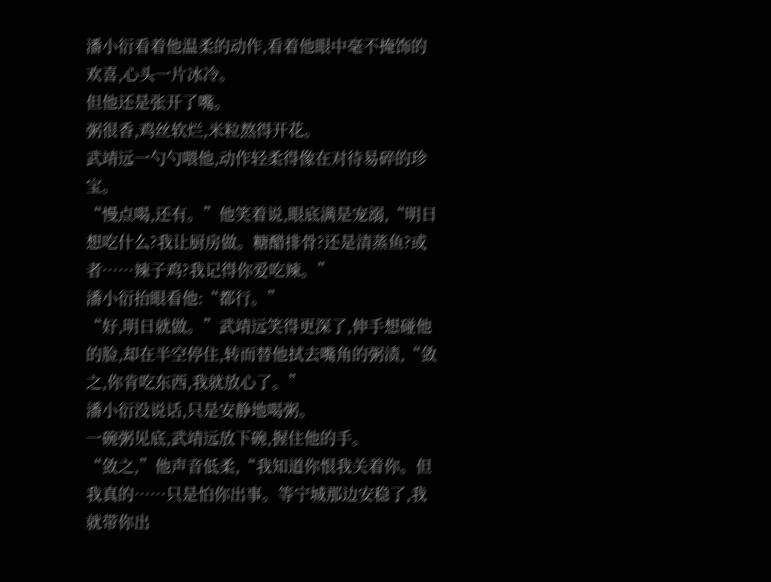潘小衍看着他温柔的动作,看着他眼中毫不掩饰的欢喜,心头一片冰冷。
但他还是张开了嘴。
粥很香,鸡丝软烂,米粒熬得开花。
武靖远一勺勺喂他,动作轻柔得像在对待易碎的珍宝。
“慢点喝,还有。”他笑着说,眼底满是宠溺,“明日想吃什么?我让厨房做。糖醋排骨?还是清蒸鱼?或者……辣子鸡?我记得你爱吃辣。”
潘小衍抬眼看他:“都行。”
“好,明日就做。”武靖远笑得更深了,伸手想碰他的脸,却在半空停住,转而替他拭去嘴角的粥渍,“敛之,你肯吃东西,我就放心了。”
潘小衍没说话,只是安静地喝粥。
一碗粥见底,武靖远放下碗,握住他的手。
“敛之,”他声音低柔,“我知道你恨我关着你。但我真的……只是怕你出事。等宁城那边安稳了,我就带你出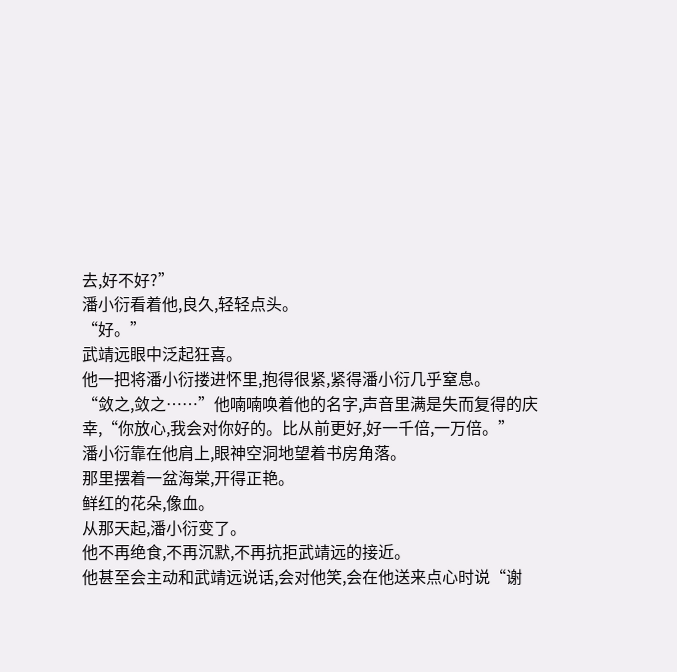去,好不好?”
潘小衍看着他,良久,轻轻点头。
“好。”
武靖远眼中泛起狂喜。
他一把将潘小衍搂进怀里,抱得很紧,紧得潘小衍几乎窒息。
“敛之,敛之……”他喃喃唤着他的名字,声音里满是失而复得的庆幸,“你放心,我会对你好的。比从前更好,好一千倍,一万倍。”
潘小衍靠在他肩上,眼神空洞地望着书房角落。
那里摆着一盆海棠,开得正艳。
鲜红的花朵,像血。
从那天起,潘小衍变了。
他不再绝食,不再沉默,不再抗拒武靖远的接近。
他甚至会主动和武靖远说话,会对他笑,会在他送来点心时说“谢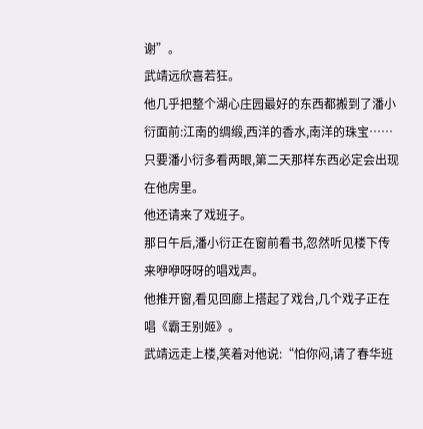谢”。
武靖远欣喜若狂。
他几乎把整个湖心庄园最好的东西都搬到了潘小衍面前:江南的绸缎,西洋的香水,南洋的珠宝……只要潘小衍多看两眼,第二天那样东西必定会出现在他房里。
他还请来了戏班子。
那日午后,潘小衍正在窗前看书,忽然听见楼下传来咿咿呀呀的唱戏声。
他推开窗,看见回廊上搭起了戏台,几个戏子正在唱《霸王别姬》。
武靖远走上楼,笑着对他说:“怕你闷,请了春华班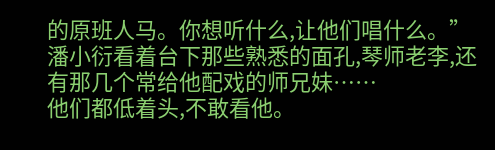的原班人马。你想听什么,让他们唱什么。”
潘小衍看着台下那些熟悉的面孔,琴师老李,还有那几个常给他配戏的师兄妹……
他们都低着头,不敢看他。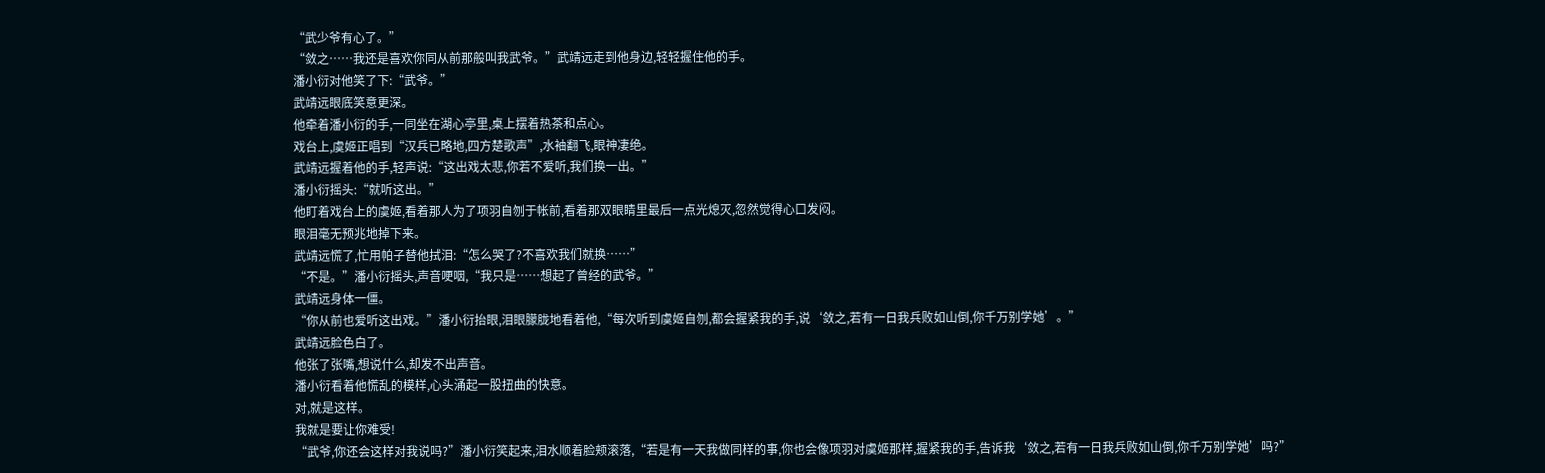“武少爷有心了。”
“敛之……我还是喜欢你同从前那般叫我武爷。”武靖远走到他身边,轻轻握住他的手。
潘小衍对他笑了下:“武爷。”
武靖远眼底笑意更深。
他牵着潘小衍的手,一同坐在湖心亭里,桌上摆着热茶和点心。
戏台上,虞姬正唱到“汉兵已略地,四方楚歌声”,水袖翻飞,眼神凄绝。
武靖远握着他的手,轻声说:“这出戏太悲,你若不爱听,我们换一出。”
潘小衍摇头:“就听这出。”
他盯着戏台上的虞姬,看着那人为了项羽自刎于帐前,看着那双眼睛里最后一点光熄灭,忽然觉得心口发闷。
眼泪毫无预兆地掉下来。
武靖远慌了,忙用帕子替他拭泪:“怎么哭了?不喜欢我们就换……”
“不是。”潘小衍摇头,声音哽咽,“我只是……想起了曾经的武爷。”
武靖远身体一僵。
“你从前也爱听这出戏。”潘小衍抬眼,泪眼朦胧地看着他,“每次听到虞姬自刎,都会握紧我的手,说‘敛之,若有一日我兵败如山倒,你千万别学她’。”
武靖远脸色白了。
他张了张嘴,想说什么,却发不出声音。
潘小衍看着他慌乱的模样,心头涌起一股扭曲的快意。
对,就是这样。
我就是要让你难受!
“武爷,你还会这样对我说吗?”潘小衍笑起来,泪水顺着脸颊滚落,“若是有一天我做同样的事,你也会像项羽对虞姬那样,握紧我的手,告诉我‘敛之,若有一日我兵败如山倒,你千万别学她’吗?”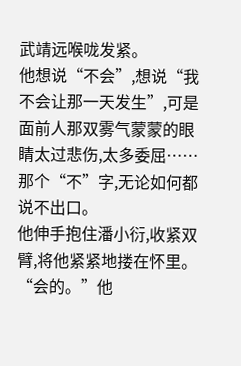武靖远喉咙发紧。
他想说“不会”,想说“我不会让那一天发生”,可是面前人那双雾气蒙蒙的眼睛太过悲伤,太多委屈……
那个“不”字,无论如何都说不出口。
他伸手抱住潘小衍,收紧双臂,将他紧紧地搂在怀里。
“会的。”他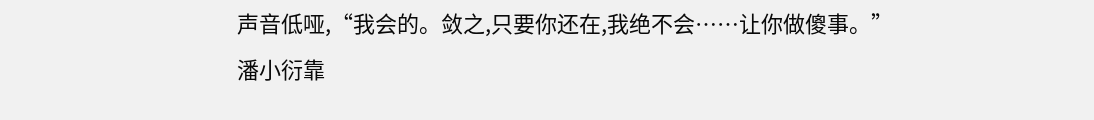声音低哑,“我会的。敛之,只要你还在,我绝不会……让你做傻事。”
潘小衍靠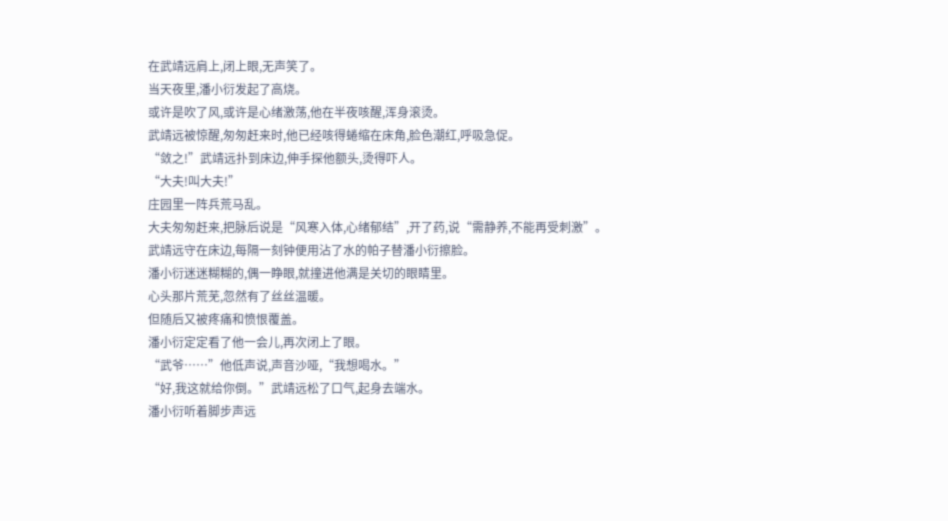在武靖远肩上,闭上眼,无声笑了。
当天夜里,潘小衍发起了高烧。
或许是吹了风,或许是心绪激荡,他在半夜咳醒,浑身滚烫。
武靖远被惊醒,匆匆赶来时,他已经咳得蜷缩在床角,脸色潮红,呼吸急促。
“敛之!”武靖远扑到床边,伸手探他额头,烫得吓人。
“大夫!叫大夫!”
庄园里一阵兵荒马乱。
大夫匆匆赶来,把脉后说是“风寒入体,心绪郁结”,开了药,说“需静养,不能再受刺激”。
武靖远守在床边,每隔一刻钟便用沾了水的帕子替潘小衍擦脸。
潘小衍迷迷糊糊的,偶一睁眼,就撞进他满是关切的眼睛里。
心头那片荒芜,忽然有了丝丝温暖。
但随后又被疼痛和愤恨覆盖。
潘小衍定定看了他一会儿,再次闭上了眼。
“武爷……”他低声说,声音沙哑,“我想喝水。”
“好,我这就给你倒。”武靖远松了口气,起身去端水。
潘小衍听着脚步声远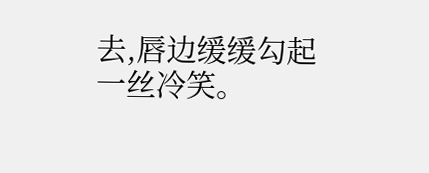去,唇边缓缓勾起一丝冷笑。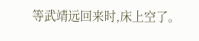等武靖远回来时,床上空了。